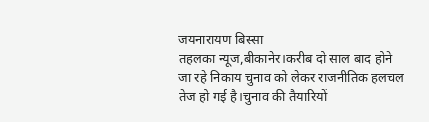जयनारायण बिस्सा
तहलका न्यूज,बीकानेर।करीब दो साल बाद होने जा रहे निकाय चुनाव को लेकर राजनीतिक हलचल तेज हो गई है।चुनाव की तैयारियों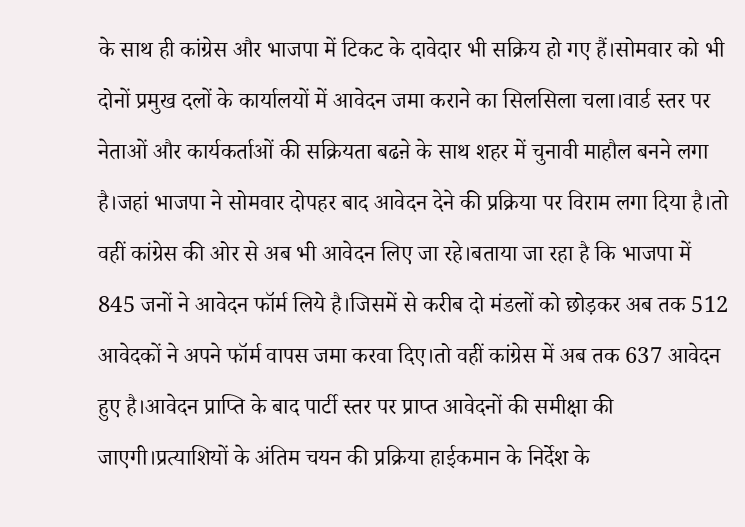के साथ ही कांग्रेस और भाजपा में टिकट के दावेदार भी सक्रिय हो गए हैं।सोमवार को भी दोनों प्रमुख दलों के कार्यालयों में आवेदन जमा कराने का सिलसिला चला।वार्ड स्तर पर नेताओं और कार्यकर्ताओं की सक्रियता बढऩे के साथ शहर में चुनावी माहौल बनने लगा है।जहां भाजपा ने सोमवार दोपहर बाद आवेदन देने की प्रक्रिया पर विराम लगा दिया है।तो वहीं कांग्रेस की ओर से अब भी आवेदन लिए जा रहे।बताया जा रहा है कि भाजपा में 845 जनों ने आवेदन फॉर्म लिये है।जिसमें से करीब दो मंडलों को छोड़कर अब तक 512 आवेदकों ने अपने फॉर्म वापस जमा करवा दिए।तो वहीं कांग्रेस में अब तक 637 आवेदन हुए है।आवेदन प्राप्ति के बाद पार्टी स्तर पर प्राप्त आवेदनों की समीक्षा की जाएगी।प्रत्याशियों के अंतिम चयन की प्रक्रिया हाईकमान के निर्देश के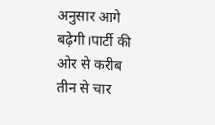अनुसार आगे बढ़ेगी।पार्टी की ओर से करीब तीन से चार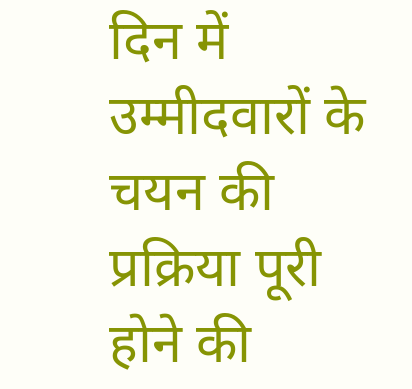दिन में उम्मीदवारों के चयन की प्रक्रिया पूरी होने की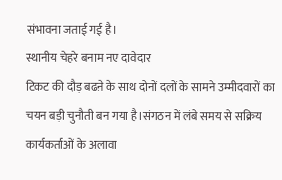संभावना जताई गई है।
स्थानीय चेहरे बनाम नए दावेदार
टिकट की दौड़ बढऩे के साथ दोनों दलों के सामने उम्मीदवारों का चयन बड़ी चुनौती बन गया है।संगठन में लंबे समय से सक्रिय कार्यकर्ताओं के अलावा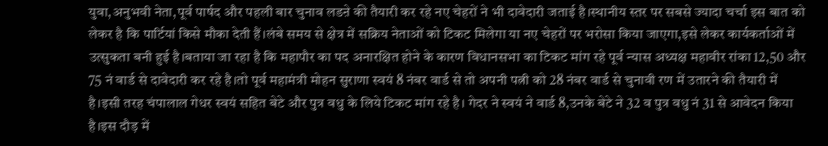युवा,अनुभवी नेता,पूर्व पार्षद और पहली बार चुनाव लडऩे की तैयारी कर रहे नए चेहरों ने भी दावेदारी जताई है।स्थानीय स्तर पर सबसे ज्यादा चर्चा इस बात को लेकर है कि पार्टियां किसे मौका देती हैं।लंबे समय से क्षेत्र में सक्रिय नेताओं को टिकट मिलेगा या नए चेहरों पर भरोसा किया जाएगा,इसे लेकर कार्यकर्ताओं में उत्सुकता बनी हुई है।बताया जा रहा है कि महापौर का पद अनारक्षित होने के कारण विधानसभा का टिकट मांग रहे पूर्व न्यास अध्यक्ष महावीर रांका 12,50 और 75 नं वार्ड से दावेदारी कर रहे है।तो पूर्व महामंत्री मोहन सुराणा स्वयं 8 नंबर वार्ड से तो अपनी पत्नी को 28 नंबर वार्ड से चुनावी रण में उतारने की तैयारी में है।इसी तरह चंपालाल गेधर स्वयं सहित बेटे और पुत्र वधु के लिये टिकट मांग रहे है। गेदर ने स्वयं ने वार्ड 8,उनके बेटे ने 32 व पुत्र वधु नं 31 से आवेदन किया है।इस दौड़ में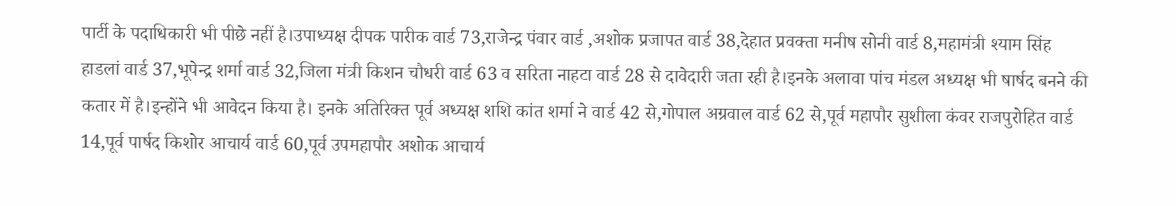पार्टी के पदाधिकारी भी पीछे नहीं है।उपाध्यक्ष दीपक पारीक वार्ड 73,राजेन्द्र पंवार वार्ड ,अशोक प्रजापत वार्ड 38,देहात प्रवक्ता मनीष सोनी वार्ड 8,महामंत्री श्याम सिंह हाडलां वार्ड 37,भूपेन्द्र शर्मा वार्ड 32,जिला मंत्री किशन चौधरी वार्ड 63 व सरिता नाहटा वार्ड 28 से दावेदारी जता रही है।इनके अलावा पांच मंडल अध्यक्ष भी षार्षद बनने की कतार में है।इन्होंने भी आवेदन किया है। इनके अतिरिक्त पूर्व अध्यक्ष शशि कांत शर्मा ने वार्ड 42 से,गोपाल अग्रवाल वार्ड 62 से,पूर्व महापौर सुशीला कंवर राजपुरोहित वार्ड 14,पूर्व पार्षद किशोर आचार्य वार्ड 60,पूर्व उपमहापौर अशोक आचार्य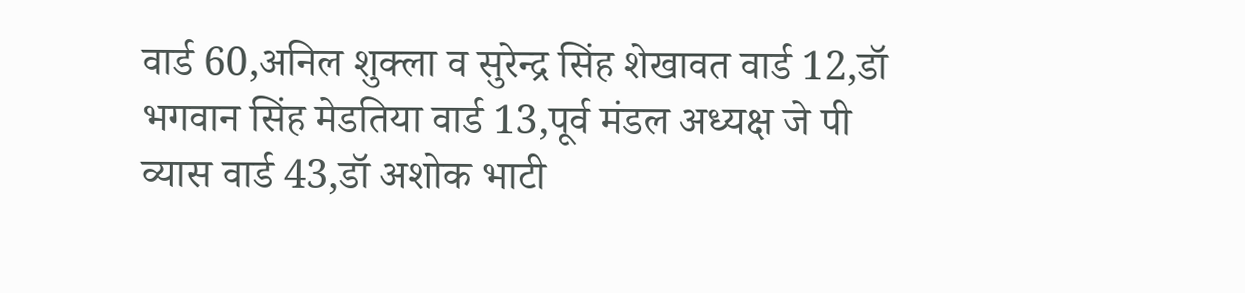वार्ड 60,अनिल शुक्ला व सुरेन्द्र सिंह शेखावत वार्ड 12,डॉ भगवान सिंह मेडतिया वार्ड 13,पूर्व मंडल अध्यक्ष जे पी व्यास वार्ड 43,डॉ अशोक भाटी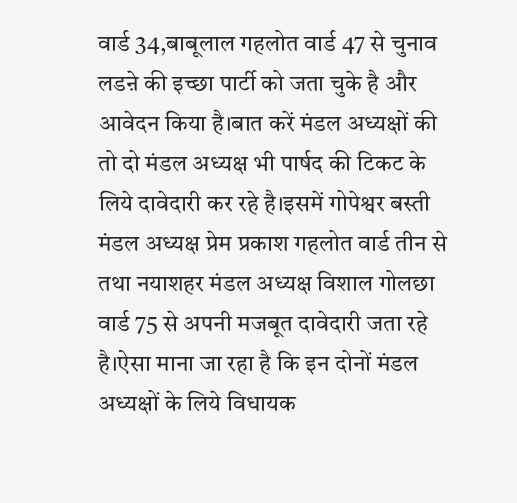वार्ड 34,बाबूलाल गहलोत वार्ड 47 से चुनाव लडऩे की इच्छा पार्टी को जता चुके है और आवेदन किया है।बात करें मंडल अध्यक्षों की तो दो मंडल अध्यक्ष भी पार्षद की टिकट के लिये दावेदारी कर रहे है।इसमें गोपेश्वर बस्ती मंडल अध्यक्ष प्रेम प्रकाश गहलोत वार्ड तीन से तथा नयाशहर मंडल अध्यक्ष विशाल गोलछा वार्ड 75 से अपनी मजबूत दावेदारी जता रहे है।ऐसा माना जा रहा है कि इन दोनों मंडल अध्यक्षों के लिये विधायक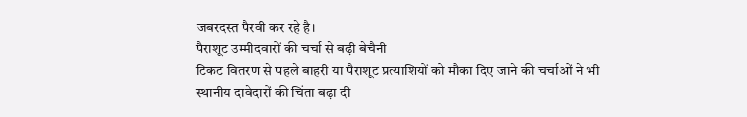जबरदस्त पैरवी कर रहे है।
पैराशूट उम्मीदवारों की चर्चा से बढ़ी बेचैनी
टिकट वितरण से पहले बाहरी या पैराशूट प्रत्याशियों को मौका दिए जाने की चर्चाओं ने भी स्थानीय दावेदारों की चिंता बढ़ा दी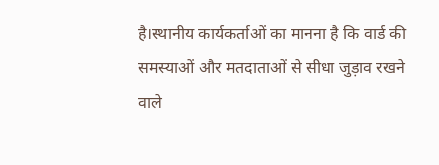है।स्थानीय कार्यकर्ताओं का मानना है कि वार्ड की समस्याओं और मतदाताओं से सीधा जुड़ाव रखने वाले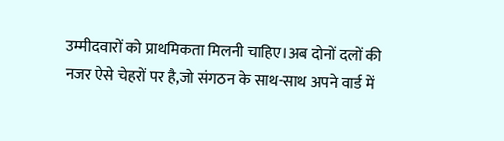उम्मीदवारों को प्राथमिकता मिलनी चाहिए।अब दोनों दलों की नजर ऐसे चेहरों पर है,जो संगठन के साथ-साथ अपने वार्ड में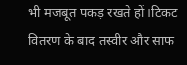भी मजबूत पकड़ रखते हों।टिकट वितरण के बाद तस्वीर और साफ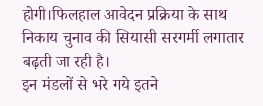होगी।फिलहाल आवेदन प्रक्रिया के साथ निकाय चुनाव की सियासी सरगर्मी लगातार बढ़ती जा रही है।
इन मंडलों से भरे गये इतने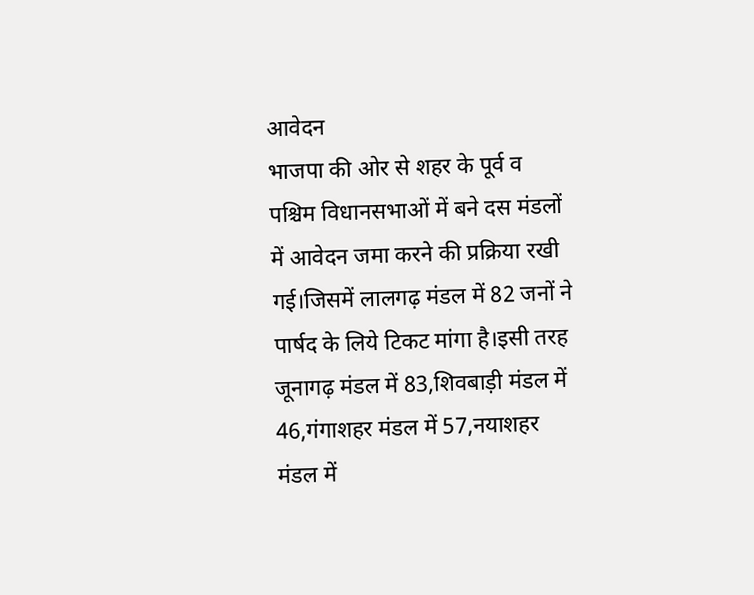आवेदन
भाजपा की ओर से शहर के पूर्व व पश्चिम विधानसभाओं में बने दस मंडलों में आवेदन जमा करने की प्रक्रिया रखी गई।जिसमें लालगढ़ मंडल में 82 जनों ने पार्षद के लिये टिकट मांगा है।इसी तरह जूनागढ़ मंडल में 83,शिवबाड़ी मंडल में 46,गंगाशहर मंडल में 57,नयाशहर मंडल में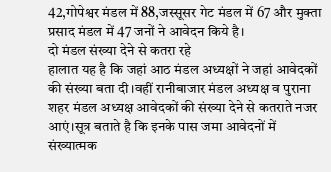42,गोपेश्वर मंडल में 88,जस्सूसर गेट मंडल में 67 और मुक्ता प्रसाद मंडल में 47 जनों ने आवेदन किये है।
दो मंडल संख्या देने से कतरा रहे
हालात यह है कि जहां आठ मंडल अध्यक्षों ने जहां आवेदकों की संख्या बता दी।वहीं रानीबाजार मंडल अध्यक्ष व पुराना शहर मंडल अध्यक्ष आवेदकों की संख्या देने से कतराते नजर आएं।सूत्र बताते है कि इनके पास जमा आवेदनों में संख्यात्मक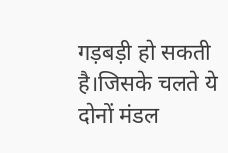गड़बड़ी हो सकती है।जिसके चलते ये दोनों मंडल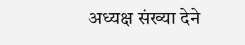अध्यक्ष संख्या देने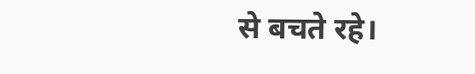से बचते रहे।